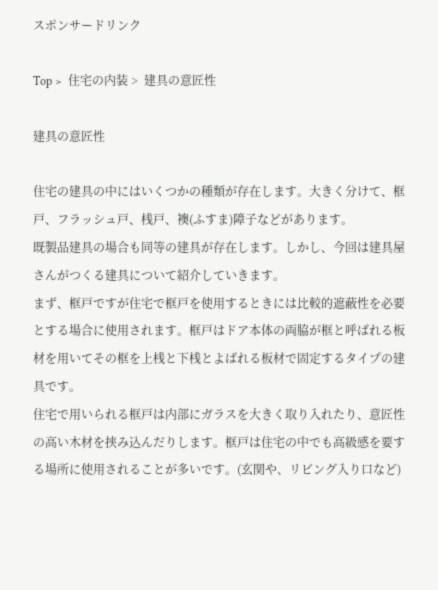スポンサードリンク

Top >  住宅の内装 >  建具の意匠性

建具の意匠性

住宅の建具の中にはいくつかの種類が存在します。大きく分けて、框戸、フラッシュ戸、桟戸、襖(ふすま)障子などがあります。
既製品建具の場合も同等の建具が存在します。しかし、今回は建具屋さんがつくる建具について紹介していきます。
まず、框戸ですが住宅で框戸を使用するときには比較的遮蔽性を必要とする場合に使用されます。框戸はドア本体の両脇が框と呼ばれる板材を用いてその框を上桟と下桟とよばれる板材で固定するタイプの建具です。
住宅で用いられる框戸は内部にガラスを大きく取り入れたり、意匠性の高い木材を挟み込んだりします。框戸は住宅の中でも高級感を要する場所に使用されることが多いです。(玄関や、リビング入り口など)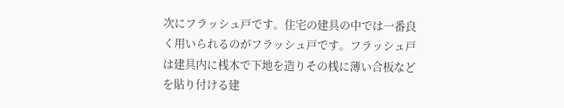次にフラッシュ戸です。住宅の建具の中では一番良く用いられるのがフラッシュ戸です。フラッシュ戸は建具内に桟木で下地を造りその桟に薄い合板などを貼り付ける建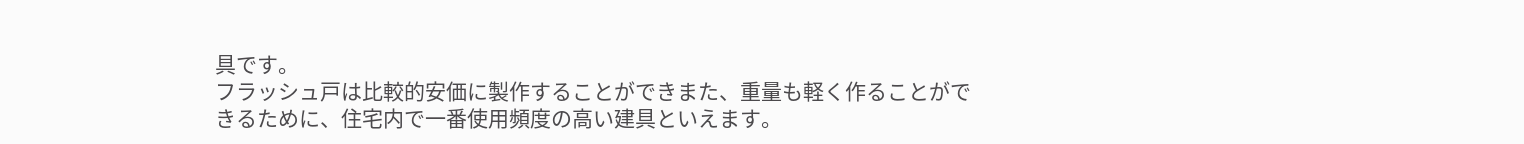具です。
フラッシュ戸は比較的安価に製作することができまた、重量も軽く作ることができるために、住宅内で一番使用頻度の高い建具といえます。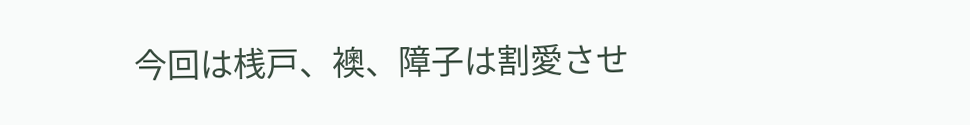今回は桟戸、襖、障子は割愛させ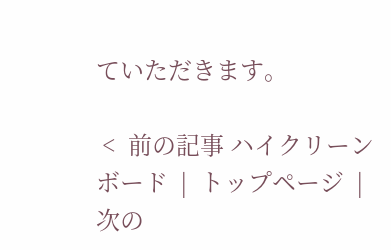ていただきます。

 <  前の記事 ハイクリーンボード  |  トップページ  |  次の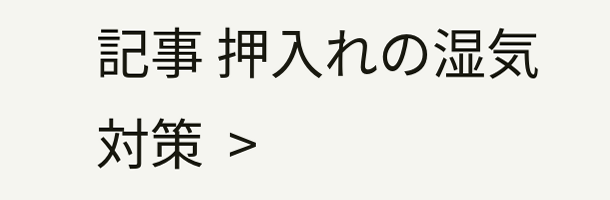記事 押入れの湿気対策  >